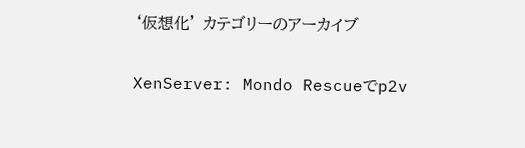‘仮想化’ カテゴリーのアーカイブ

XenServer: Mondo Rescueでp2v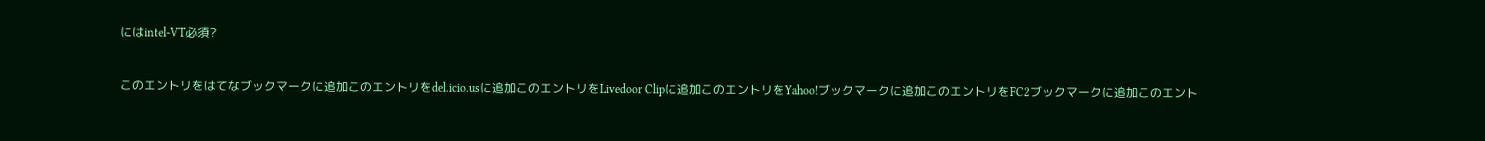にはintel-VT必須?

このエントリをはてなブックマークに追加このエントリをdel.icio.usに追加このエントリをLivedoor Clipに追加このエントリをYahoo!ブックマークに追加このエントリをFC2ブックマークに追加このエント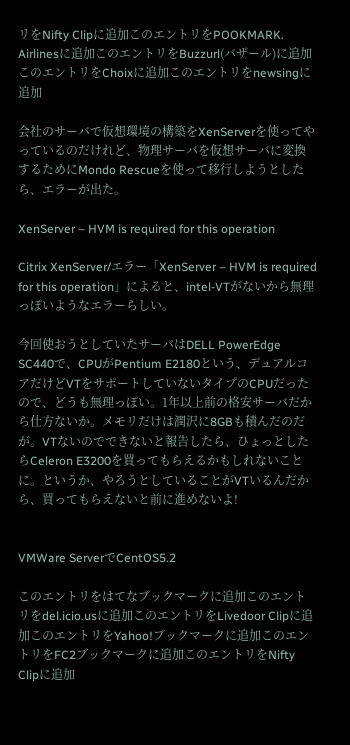リをNifty Clipに追加このエントリをPOOKMARK. Airlinesに追加このエントリをBuzzurl(バザール)に追加このエントリをChoixに追加このエントリをnewsingに追加

会社のサーバで仮想環境の構築をXenServerを使ってやっているのだけれど、物理サーバを仮想サーバに変換するためにMondo Rescueを使って移行しようとしたら、エラーが出た。

XenServer – HVM is required for this operation

Citrix XenServer/エラー「XenServer – HVM is required for this operation」によると、intel-VTがないから無理っぽいようなエラーらしい。

今回使おうとしていたサーバはDELL PowerEdge SC440で、CPUがPentium E2180という、デュアルコアだけどVTをサポートしていないタイプのCPUだったので、どうも無理っぽい。1年以上前の格安サーバだから仕方ないか。メモリだけは潤沢に8GBも積んだのだが。VTないのでできないと報告したら、ひょっとしたらCeleron E3200を買ってもらえるかもしれないことに。というか、やろうとしていることがVTいるんだから、買ってもらえないと前に進めないよ!


VMWare ServerでCentOS5.2

このエントリをはてなブックマークに追加このエントリをdel.icio.usに追加このエントリをLivedoor Clipに追加このエントリをYahoo!ブックマークに追加このエントリをFC2ブックマークに追加このエントリをNifty Clipに追加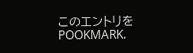このエントリをPOOKMARK.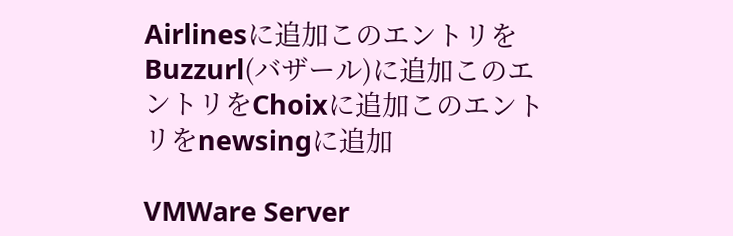Airlinesに追加このエントリをBuzzurl(バザール)に追加このエントリをChoixに追加このエントリをnewsingに追加

VMWare Server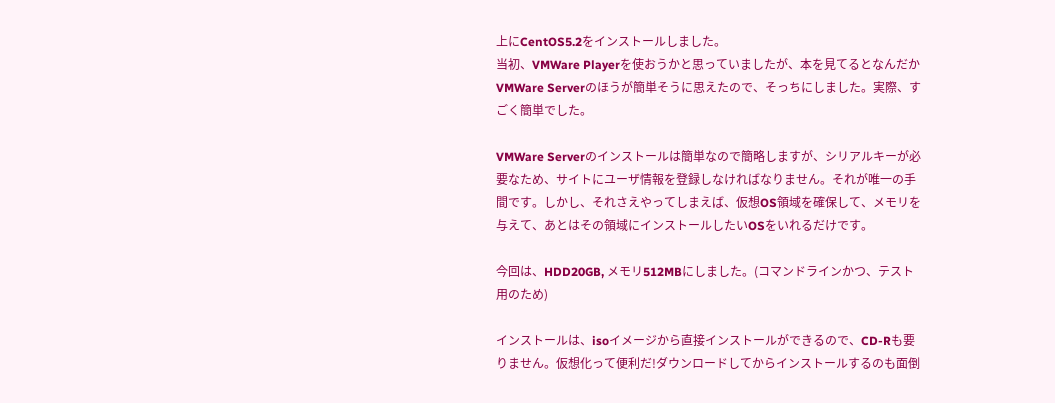上にCentOS5.2をインストールしました。
当初、VMWare Playerを使おうかと思っていましたが、本を見てるとなんだかVMWare Serverのほうが簡単そうに思えたので、そっちにしました。実際、すごく簡単でした。

VMWare Serverのインストールは簡単なので簡略しますが、シリアルキーが必要なため、サイトにユーザ情報を登録しなければなりません。それが唯一の手間です。しかし、それさえやってしまえば、仮想OS領域を確保して、メモリを与えて、あとはその領域にインストールしたいOSをいれるだけです。

今回は、HDD20GB, メモリ512MBにしました。(コマンドラインかつ、テスト用のため)

インストールは、isoイメージから直接インストールができるので、CD-Rも要りません。仮想化って便利だ!ダウンロードしてからインストールするのも面倒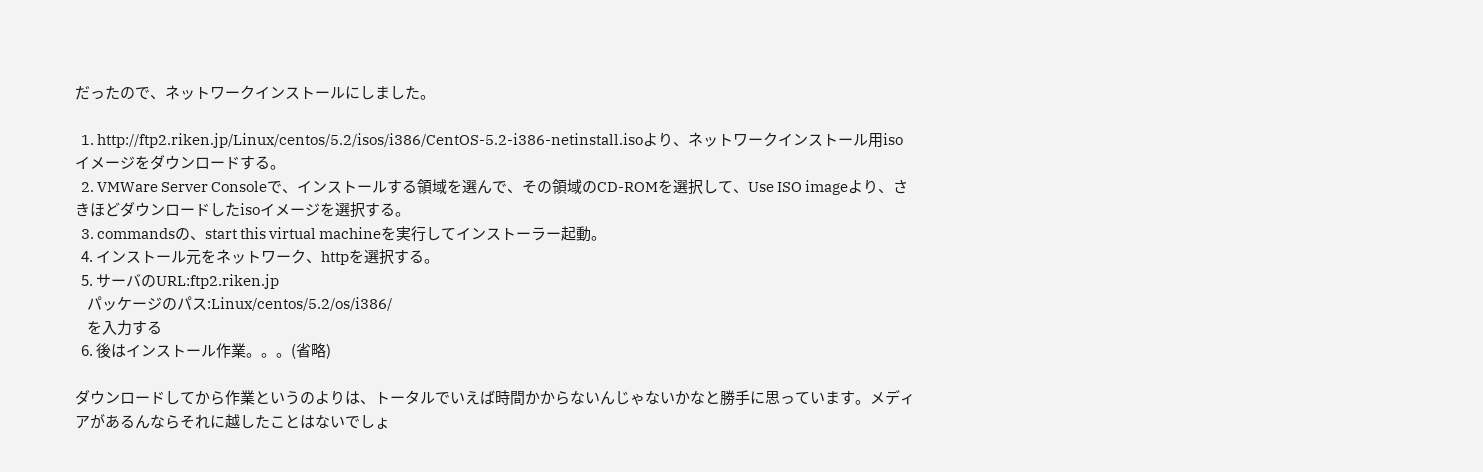だったので、ネットワークインストールにしました。

  1. http://ftp2.riken.jp/Linux/centos/5.2/isos/i386/CentOS-5.2-i386-netinstall.isoより、ネットワークインストール用isoイメージをダウンロードする。
  2. VMWare Server Consoleで、インストールする領域を選んで、その領域のCD-ROMを選択して、Use ISO imageより、さきほどダウンロードしたisoイメージを選択する。
  3. commandsの、start this virtual machineを実行してインストーラー起動。
  4. インストール元をネットワーク、httpを選択する。
  5. サーバのURL:ftp2.riken.jp
    パッケージのパス:Linux/centos/5.2/os/i386/
    を入力する
  6. 後はインストール作業。。。(省略)

ダウンロードしてから作業というのよりは、トータルでいえば時間かからないんじゃないかなと勝手に思っています。メディアがあるんならそれに越したことはないでしょ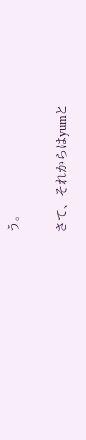う。

さて、それからはyumと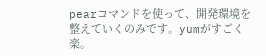pearコマンドを使って、開発環境を整えていくのみです。yumがすごく楽。